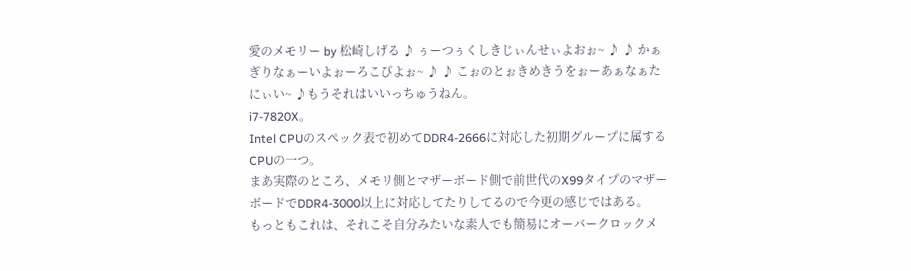愛のメモリー by 松崎しげる ♪ ぅーつぅくしきじぃんせぃよおぉ~ ♪ ♪ かぁぎりなぁーいよぉーろこびよぉ~ ♪ ♪ こぉのとぉきめきうをぉーあぁなぁたにぃい~ ♪もうそれはいいっちゅうねん。
i7-7820X。
Intel CPUのスペック表で初めてDDR4-2666に対応した初期グループに属するCPUの一つ。
まあ実際のところ、メモリ側とマザーボード側で前世代のX99タイプのマザーボードでDDR4-3000以上に対応してたりしてるので今更の感じではある。
もっともこれは、それこそ自分みたいな素人でも簡易にオーバークロックメ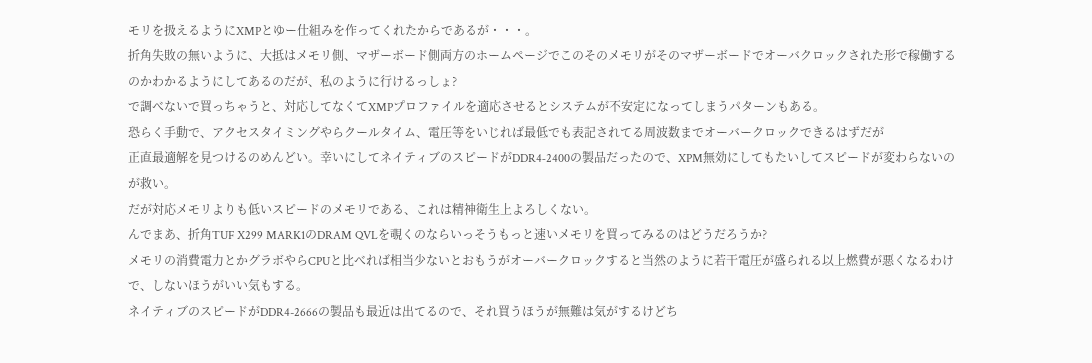モリを扱えるようにXMPとゆー仕組みを作ってくれたからであるが・・・。
折角失敗の無いように、大抵はメモリ側、マザーボード側両方のホームページでこのそのメモリがそのマザーボードでオーバクロックされた形で稼働するのかわかるようにしてあるのだが、私のように行けるっしょ?
で調べないで買っちゃうと、対応してなくてXMPプロファイルを適応させるとシステムが不安定になってしまうパターンもある。
恐らく手動で、アクセスタイミングやらクールタイム、電圧等をいじれば最低でも表記されてる周波数までオーバークロックできるはずだが
正直最適解を見つけるのめんどい。幸いにしてネイティブのスピードがDDR4‐2400の製品だったので、XPM無効にしてもたいしてスピードが変わらないのが救い。
だが対応メモリよりも低いスピードのメモリである、これは精神衛生上よろしくない。
んでまあ、折角TUF X299 MARK1のDRAM QVLを覗くのならいっそうもっと速いメモリを買ってみるのはどうだろうか?
メモリの消費電力とかグラボやらCPUと比べれば相当少ないとおもうがオーバークロックすると当然のように若干電圧が盛られる以上燃費が悪くなるわけで、しないほうがいい気もする。
ネイティブのスピードがDDR4-2666の製品も最近は出てるので、それ買うほうが無難は気がするけどち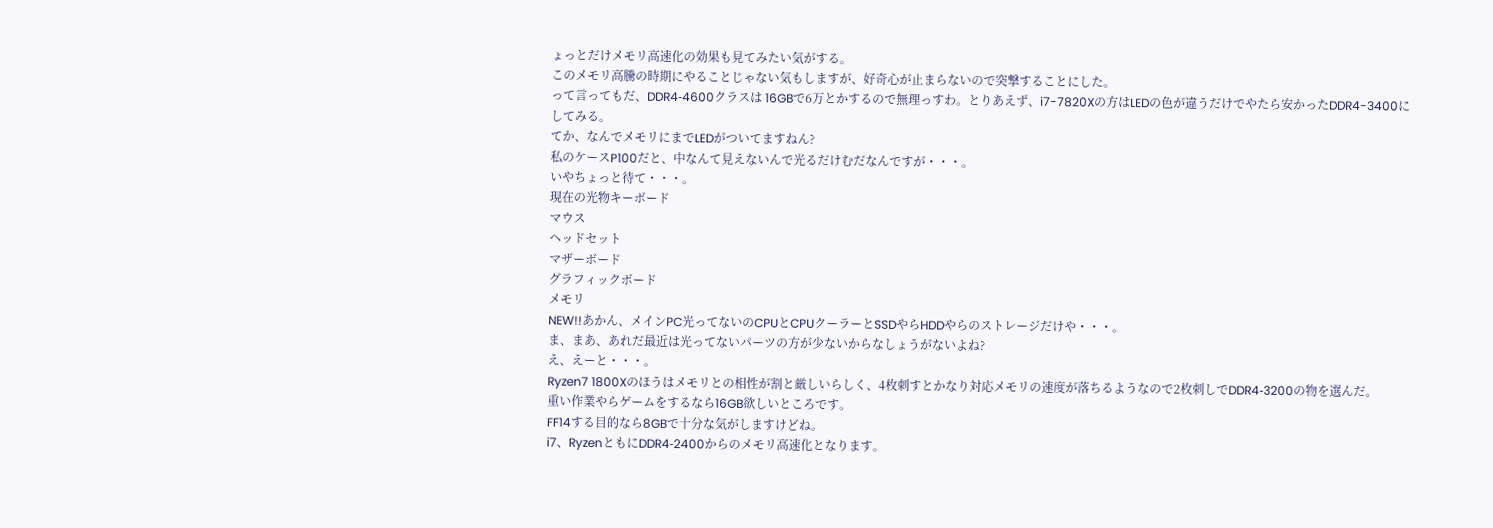ょっとだけメモリ高速化の効果も見てみたい気がする。
このメモリ高騰の時期にやることじゃない気もしますが、好奇心が止まらないので突撃することにした。
って言ってもだ、DDR4‐4600クラスは 16GBで6万とかするので無理っすわ。とりあえず、i7-7820Xの方はLEDの色が違うだけでやたら安かったDDR4-3400にしてみる。
てか、なんでメモリにまでLEDがついてますねん?
私のケースP100だと、中なんて見えないんで光るだけむだなんですが・・・。
いやちょっと待て・・・。
現在の光物キーボード
マウス
ヘッドセット
マザーボード
グラフィックボード
メモリ
NEW!!あかん、メインPC光ってないのCPUとCPUクーラーとSSDやらHDDやらのストレージだけや・・・。
ま、まあ、あれだ最近は光ってないパーツの方が少ないからなしょうがないよね?
え、えーと・・・。
Ryzen7 1800Xのほうはメモリとの相性が割と厳しいらしく、4枚刺すとかなり対応メモリの速度が落ちるようなので2枚刺しでDDR4‐3200の物を選んだ。
重い作業やらゲームをするなら16GB欲しいところです。
FF14する目的なら8GBで十分な気がしますけどね。
i7、RyzenともにDDR4‐2400からのメモリ高速化となります。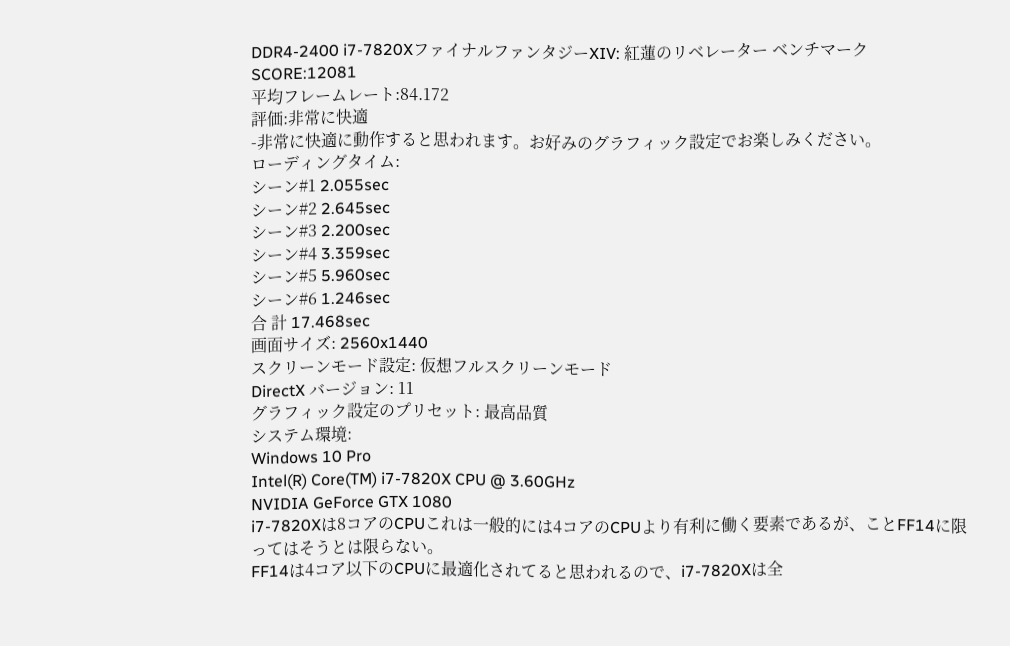DDR4-2400 i7-7820XファイナルファンタジーXIV: 紅蓮のリベレーター ベンチマーク
SCORE:12081
平均フレームレート:84.172
評価:非常に快適
-非常に快適に動作すると思われます。お好みのグラフィック設定でお楽しみください。
ローディングタイム:
シーン#1 2.055sec
シーン#2 2.645sec
シーン#3 2.200sec
シーン#4 3.359sec
シーン#5 5.960sec
シーン#6 1.246sec
合 計 17.468sec
画面サイズ: 2560x1440
スクリーンモード設定: 仮想フルスクリーンモード
DirectX バージョン: 11
グラフィック設定のプリセット: 最高品質
システム環境:
Windows 10 Pro
Intel(R) Core(TM) i7-7820X CPU @ 3.60GHz
NVIDIA GeForce GTX 1080
i7-7820Xは8コアのCPUこれは一般的には4コアのCPUより有利に働く要素であるが、ことFF14に限ってはそうとは限らない。
FF14は4コア以下のCPUに最適化されてると思われるので、i7-7820Xは全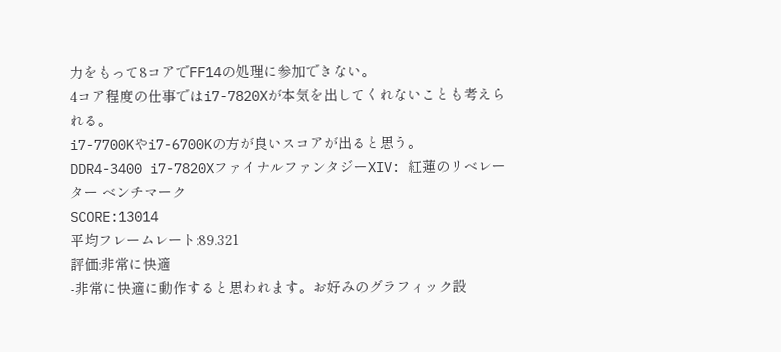力をもって8コアでFF14の処理に参加できない。
4コア程度の仕事ではi7-7820Xが本気を出してくれないことも考えられる。
i7-7700Kやi7-6700Kの方が良いスコアが出ると思う。
DDR4-3400 i7-7820XファイナルファンタジーXIV: 紅蓮のリベレーター ベンチマーク
SCORE:13014
平均フレームレート:89.321
評価:非常に快適
-非常に快適に動作すると思われます。お好みのグラフィック設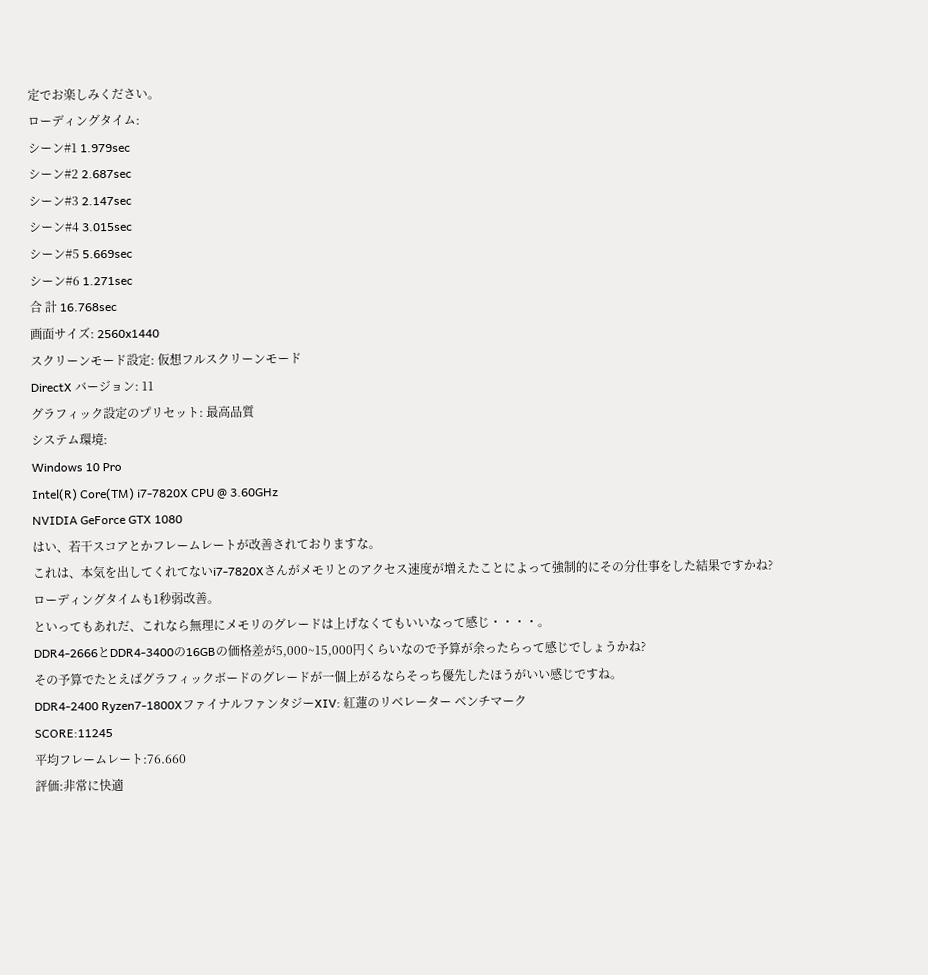定でお楽しみください。
ローディングタイム:
シーン#1 1.979sec
シーン#2 2.687sec
シーン#3 2.147sec
シーン#4 3.015sec
シーン#5 5.669sec
シーン#6 1.271sec
合 計 16.768sec
画面サイズ: 2560x1440
スクリーンモード設定: 仮想フルスクリーンモード
DirectX バージョン: 11
グラフィック設定のプリセット: 最高品質
システム環境:
Windows 10 Pro
Intel(R) Core(TM) i7-7820X CPU @ 3.60GHz
NVIDIA GeForce GTX 1080
はい、若干スコアとかフレームレートが改善されておりますな。
これは、本気を出してくれてないi7-7820Xさんがメモリとのアクセス速度が増えたことによって強制的にその分仕事をした結果ですかね?
ローディングタイムも1秒弱改善。
といってもあれだ、これなら無理にメモリのグレードは上げなくてもいいなって感じ・・・・。
DDR4-2666とDDR4-3400の16GBの価格差が5,000~15,000円くらいなので予算が余ったらって感じでしょうかね?
その予算でたとえばグラフィックボードのグレードが一個上がるならそっち優先したほうがいい感じですね。
DDR4-2400 Ryzen7-1800XファイナルファンタジーXIV: 紅蓮のリベレーター ベンチマーク
SCORE:11245
平均フレームレート:76.660
評価:非常に快適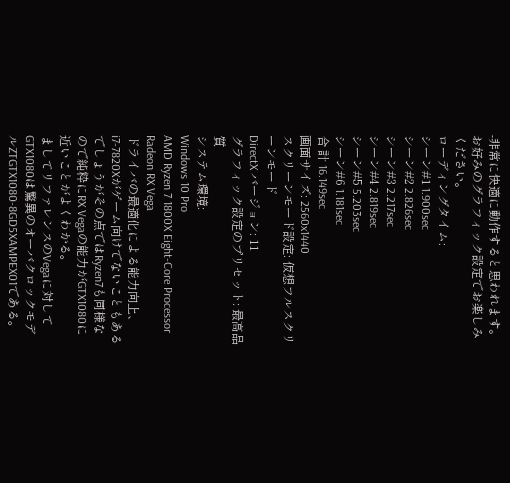-非常に快適に動作すると思われます。お好みのグラフィック設定でお楽しみください。
ローディングタイム:
シーン#1 1.900sec
シーン#2 2.826sec
シーン#3 2.217sec
シーン#4 2.819sec
シーン#5 5.203sec
シーン#6 1.181sec
合 計 16.149sec
画面サイズ: 2560x1440
スクリーンモード設定: 仮想フルスクリーンモード
DirectX バージョン: 11
グラフィック設定のプリセット: 最高品質
システム環境:
Windows 10 Pro
AMD Ryzen 7 1800X Eight-Core Processor
Radeon RX Vega
ドライバの最適化による能力向上、i7-7820Xがゲーム向けでないこともあるでしょうがその点ではRyzen7も同様なので純粋にRX Vegaの能力がGTX1080に近いことがよくわかる。
ましてリファレンスのVegaに対してGTX1080は驚異のオーバクロックモデルZTGTX1080-8GD5XAMPEX01である。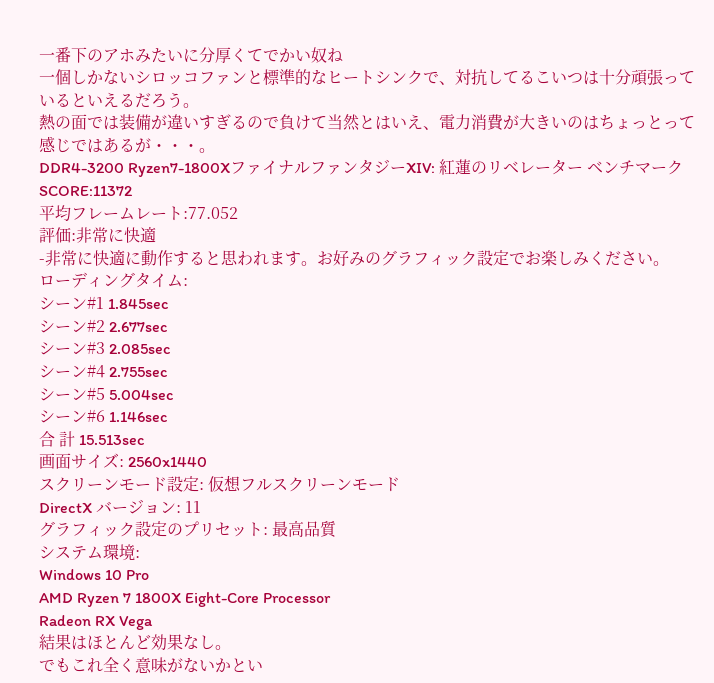一番下のアホみたいに分厚くてでかい奴ね
一個しかないシロッコファンと標準的なヒートシンクで、対抗してるこいつは十分頑張っているといえるだろう。
熱の面では装備が違いすぎるので負けて当然とはいえ、電力消費が大きいのはちょっとって感じではあるが・・・。
DDR4-3200 Ryzen7-1800XファイナルファンタジーXIV: 紅蓮のリベレーター ベンチマーク
SCORE:11372
平均フレームレート:77.052
評価:非常に快適
-非常に快適に動作すると思われます。お好みのグラフィック設定でお楽しみください。
ローディングタイム:
シーン#1 1.845sec
シーン#2 2.677sec
シーン#3 2.085sec
シーン#4 2.755sec
シーン#5 5.004sec
シーン#6 1.146sec
合 計 15.513sec
画面サイズ: 2560x1440
スクリーンモード設定: 仮想フルスクリーンモード
DirectX バージョン: 11
グラフィック設定のプリセット: 最高品質
システム環境:
Windows 10 Pro
AMD Ryzen 7 1800X Eight-Core Processor
Radeon RX Vega
結果はほとんど効果なし。
でもこれ全く意味がないかとい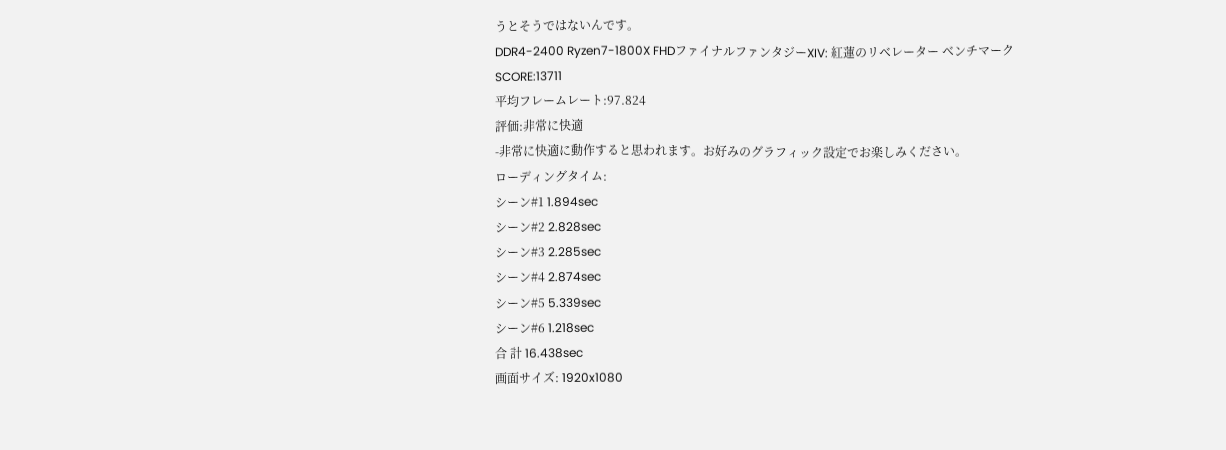うとそうではないんです。
DDR4-2400 Ryzen7-1800X FHDファイナルファンタジーXIV: 紅蓮のリベレーター ベンチマーク
SCORE:13711
平均フレームレート:97.824
評価:非常に快適
-非常に快適に動作すると思われます。お好みのグラフィック設定でお楽しみください。
ローディングタイム:
シーン#1 1.894sec
シーン#2 2.828sec
シーン#3 2.285sec
シーン#4 2.874sec
シーン#5 5.339sec
シーン#6 1.218sec
合 計 16.438sec
画面サイズ: 1920x1080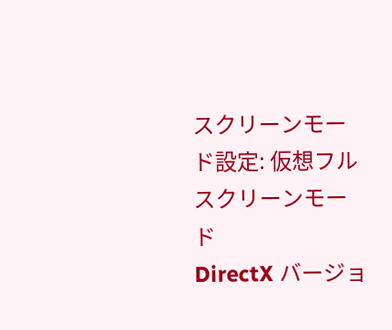スクリーンモード設定: 仮想フルスクリーンモード
DirectX バージョ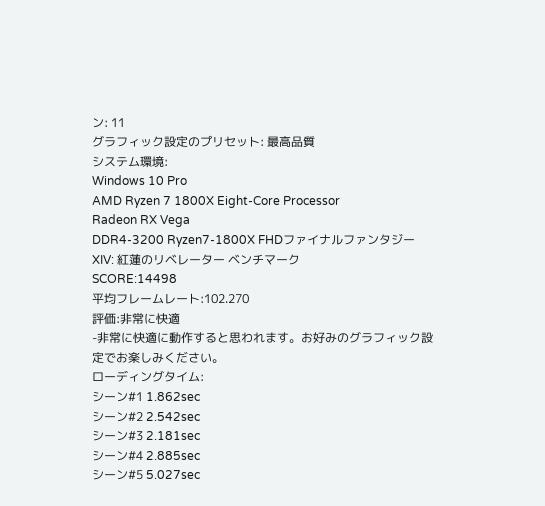ン: 11
グラフィック設定のプリセット: 最高品質
システム環境:
Windows 10 Pro
AMD Ryzen 7 1800X Eight-Core Processor
Radeon RX Vega
DDR4-3200 Ryzen7-1800X FHDファイナルファンタジーXIV: 紅蓮のリベレーター ベンチマーク
SCORE:14498
平均フレームレート:102.270
評価:非常に快適
-非常に快適に動作すると思われます。お好みのグラフィック設定でお楽しみください。
ローディングタイム:
シーン#1 1.862sec
シーン#2 2.542sec
シーン#3 2.181sec
シーン#4 2.885sec
シーン#5 5.027sec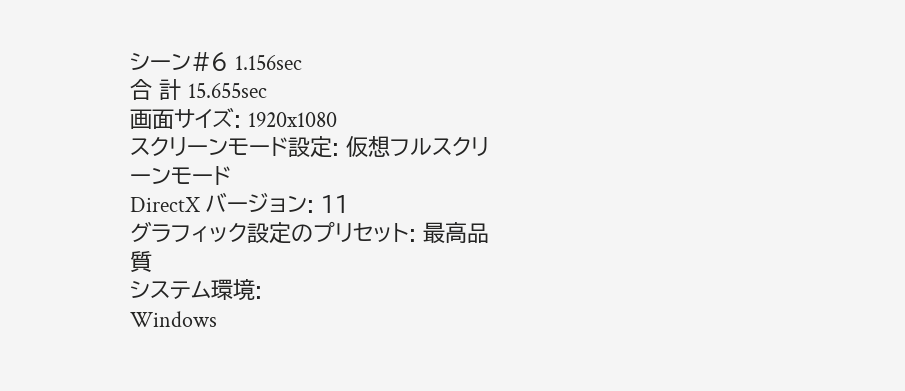シーン#6 1.156sec
合 計 15.655sec
画面サイズ: 1920x1080
スクリーンモード設定: 仮想フルスクリーンモード
DirectX バージョン: 11
グラフィック設定のプリセット: 最高品質
システム環境:
Windows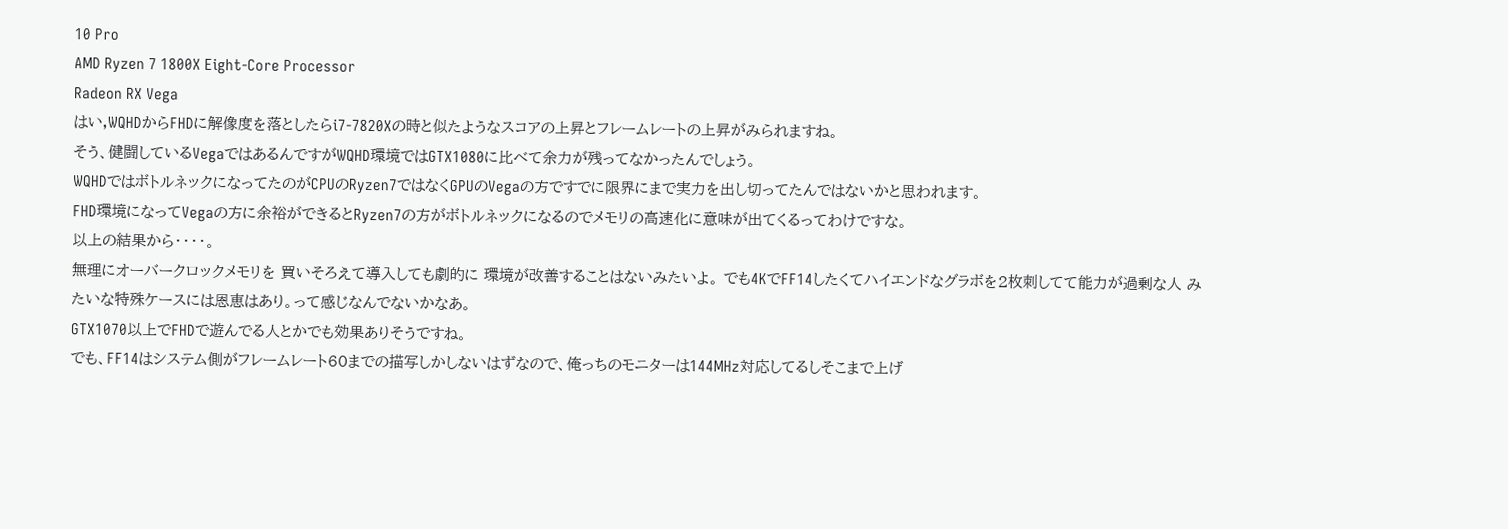10 Pro
AMD Ryzen 7 1800X Eight-Core Processor
Radeon RX Vega
はい,WQHDからFHDに解像度を落としたらi7-7820Xの時と似たようなスコアの上昇とフレームレートの上昇がみられますね。
そう、健闘しているVegaではあるんですがWQHD環境ではGTX1080に比べて余力が残ってなかったんでしょう。
WQHDではボトルネックになってたのがCPUのRyzen7ではなくGPUのVegaの方ですでに限界にまで実力を出し切ってたんではないかと思われます。
FHD環境になってVegaの方に余裕ができるとRyzen7の方がボトルネックになるのでメモリの高速化に意味が出てくるってわけですな。
以上の結果から・・・・。
無理にオーバークロックメモリを 買いそろえて導入しても劇的に 環境が改善することはないみたいよ。 でも4KでFF14したくてハイエンドなグラボを2枚刺してて能力が過剰な人 みたいな特殊ケースには恩恵はあり。って感じなんでないかなあ。
GTX1070以上でFHDで遊んでる人とかでも効果ありそうですね。
でも、FF14はシステム側がフレームレート60までの描写しかしないはずなので、俺っちのモニターは144MHz対応してるしそこまで上げ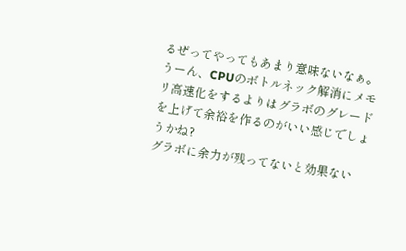るぜってやってもあまり意味ないなぁ。
うーん、CPUのボトルネック解消にメモリ高速化をするよりはグラボのグレードを上げて余裕を作るのがいい感じでしょうかね?
グラボに余力が残ってないと効果ない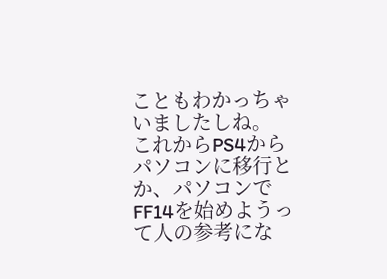こともわかっちゃいましたしね。
これからPS4からパソコンに移行とか、パソコンでFF14を始めようって人の参考にな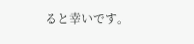ると幸いです。